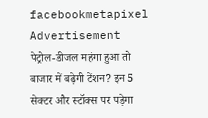facebookmetapixel
Advertisement
पेट्रोल-डीजल महंगा हुआ तो बाजार में बढ़ेगी टेंशन? इन 5 सेक्टर और स्टॉक्स पर पड़ेगा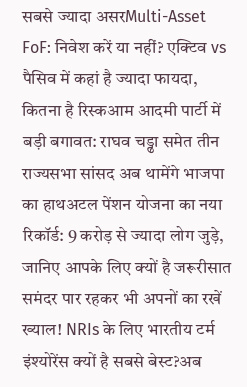सबसे ज्यादा असरMulti-Asset FoF: निवेश करें या नहीं? एक्टिव vs पैसिव में कहां है ज्यादा फायदा, कितना है रिस्कआम आदमी पार्टी में बड़ी बगावत: राघव चड्ढा समेत तीन राज्यसभा सांसद अब थामेंगे भाजपा का हाथअटल पेंशन योजना का नया रिकॉर्ड: 9 करोड़ से ज्यादा लोग जुड़े, जानिए आपके लिए क्यों है जरूरीसात समंदर पार रहकर भी अपनों का रखें ख्याल! NRIs के लिए भारतीय टर्म इंश्योरेंस क्यों है सबसे बेस्ट?अब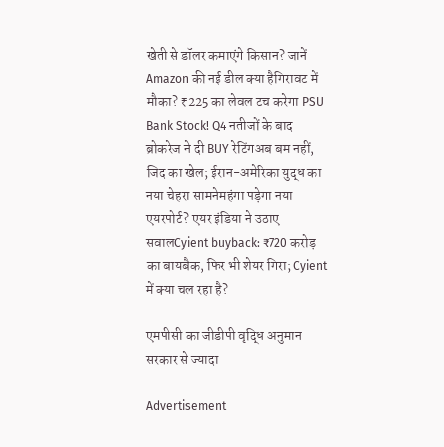खेती से डॉलर कमाएंगे किसान? जानें Amazon की नई डील क्या हैगिरावट में मौका? ₹225 का लेवल टच करेगा PSU Bank Stock! Q4 नतीजों के बाद ब्रोकरेज ने दी BUY रेटिंगअब बम नहीं, जिद का खेल; ईरान-अमेरिका युद्ध का नया चेहरा सामनेमहंगा पड़ेगा नया एयरपोर्ट? एयर इंडिया ने उठाए सवालCyient buyback: ₹720 करोड़ का बायबैक, फिर भी शेयर गिरा; Cyient में क्या चल रहा है?

एमपीसी का जीडीपी वृद्धि अनुमान सरकार से ज्यादा

Advertisement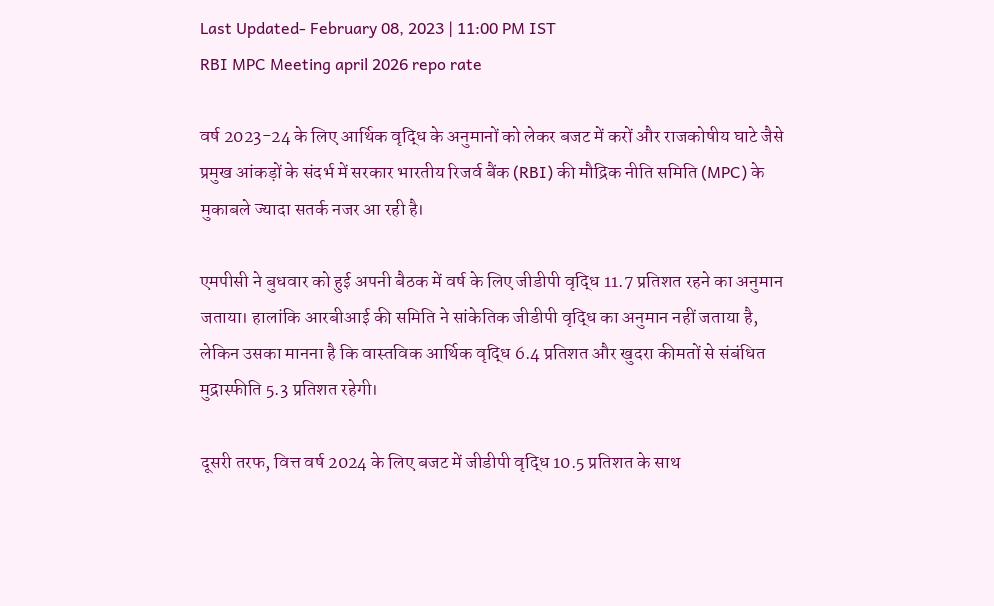Last Updated- February 08, 2023 | 11:00 PM IST
RBI MPC Meeting april 2026 repo rate

वर्ष 2023-24 के लिए आर्थिक वृद्धि के अनुमानों को लेकर बजट में करों और राजकोषीय घाटे जैसे प्रमुख आंकड़ों के संदर्भ में सरकार भारतीय रिजर्व बैंक (RBI) की मौद्रिक नीति समिति (MPC) के मुकाबले ज्यादा सतर्क नजर आ रही है।

एमपीसी ने बुधवार को हुई अपनी बैठक में वर्ष के लिए जीडीपी वृद्धि 11.7 प्रतिशत रहने का अनुमान जताया। हालांकि आरबीआई की समिति ने सांकेतिक जीडीपी वृद्धि का अनुमान नहीं जताया है, लेकिन उसका मानना है कि वास्तविक आर्थिक वृद्धि 6.4 प्रतिशत और खुदरा कीमतों से संबंधित मुद्रास्फीति 5.3 प्रतिशत रहेगी।

दूसरी तरफ, वित्त वर्ष 2024 के लिए बजट में जीडीपी वृद्धि 10.5 प्रतिशत के साथ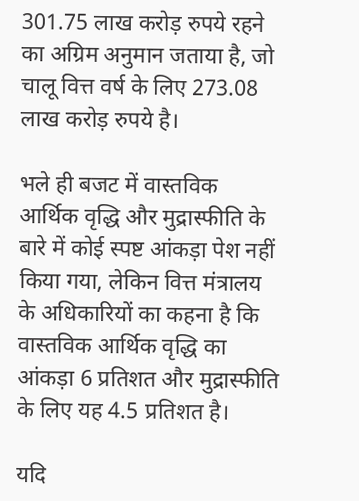301.75 लाख करोड़ रुपये रहने का अग्रिम अनुमान जताया है, जो चालू वित्त वर्ष के लिए 273.08 लाख करोड़ रुपये है।

भले ही बजट में वास्तविक आर्थिक वृद्धि और मुद्रास्फीति के बारे में कोई स्पष्ट आंकड़ा पेश नहीं किया गया, लेकिन वित्त मंत्रालय के अधिकारियों का कहना है कि वास्तविक आर्थिक वृद्धि का आंकड़ा 6 प्रतिशत और मुद्रास्फीति के लिए यह 4.5 प्रतिशत है।

यदि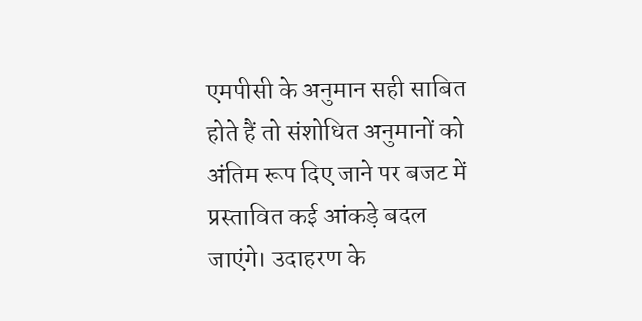एमपीसी के अनुमान सही साबित होते हैं तो संशोधित अनुमानों को अंतिम रूप दिए जाने पर बजट में प्रस्तावित कई आंकड़े बदल जाएंगे। उदाहरण के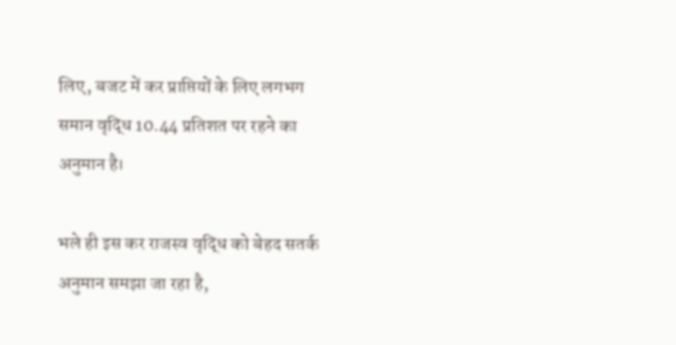लिए, बजट में कर प्राप्तियों के लिए लगभग समान वृद्धि 10.44 प्रतिशत पर रहने का अनुमान है।

भले ही इस कर राजस्व वृद्धि को बेहद सतर्क अनुमान समझा जा रहा है,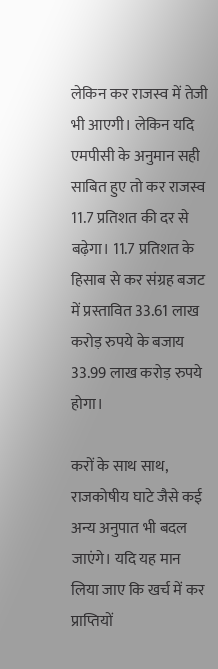लेकिन कर राजस्व में तेजी भी आएगी। लेकिन यदि एमपीसी के अनुमान सही साबित हुए तो कर राजस्व 11.7 प्रतिशत की दर से बढ़ेगा। 11.7 प्रतिशत के हिसाब से कर संग्रह बजट में प्रस्तावित 33.61 लाख करोड़ रुपये के बजाय 33.99 लाख करोड़ रुपये होगा।

करों के साथ साथ, राजकोषीय घाटे जैसे कई अन्य अनुपात भी बदल जाएंगे। यदि यह मान लिया जाए कि खर्च में कर प्राप्तियों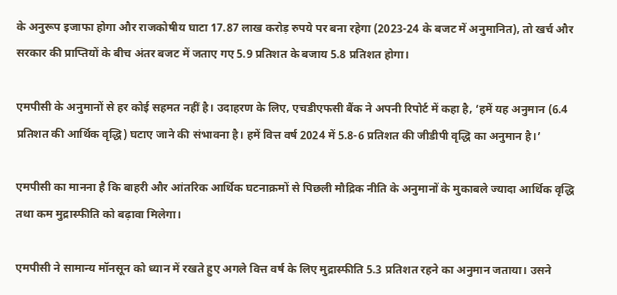के अनुरूप इजाफा होगा और राजकोषीय घाटा 17.87 लाख करोड़ रुपये पर बना रहेगा (2023-24 के बजट में अनुमानित), तो खर्च और सरकार की प्राप्तियों के बीच अंतर बजट में जताए गए 5.9 प्रतिशत के बजाय 5.8 प्रतिशत होगा।

एमपीसी के अनुमानों से हर कोई सहमत नहीं है। उदाहरण के लिए, एचडीएफसी बैंक ने अपनी रिपोर्ट में कहा है, ‘हमें यह अनुमान (6.4 प्रतिशत की आर्थिक वृद्धि) घटाए जाने की संभावना है। हमें वित्त वर्ष 2024 में 5.8-6 प्रतिशत की जीडीपी वृद्धि का अनुमान है।’

एमपीसी का मानना है कि बाहरी और आंतरिक आर्थिक घटनाक्रमों से पिछली मौद्रिक नीति के अनुमानों के मुकाबले ज्यादा आर्थिक वृद्धि तथा कम मुद्रास्फीति को बढ़ावा मिलेगा।

एमपीसी ने सामान्य मॉनसून को ध्यान में रखते हुए अगले वित्त वर्ष के लिए मुद्रास्फीति 5.3 प्रतिशत रहने का अनुमान जताया। उसने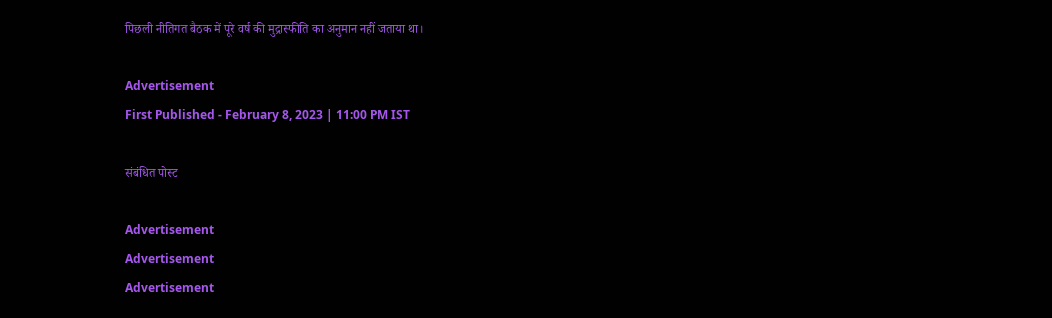पिछली नीतिगत बैठक में पूरे वर्ष की मुद्रास्फीति का अनुमान नहीं जताया था।

Advertisement
First Published - February 8, 2023 | 11:00 PM IST

संबंधित पोस्ट

Advertisement
Advertisement
Advertisement